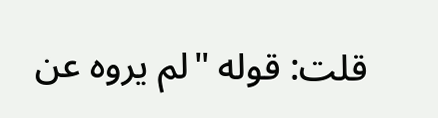قلت: قوله "لم يروه عن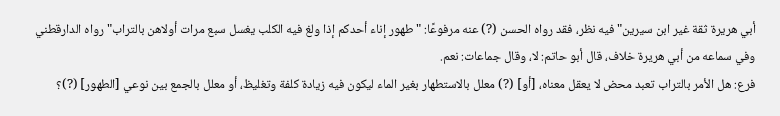أبي هريرة ثقة غير ابن سيرين" فيه نظر، فقد رواه الحسن (?) عنه مرفوعًا: "طهور إناء أحدكم إذا ولغ فيه الكلب يغسل سبع مرات أولاهن بالتراب" رواه الدارقطني وفي سماعه من أبي هريرة خلاف، قال أبو حاتم: لا، وقال جماعات: نعم.
فرع: هل الأمر بالتراب تعبد محض لا يعقل معناه، [أو] (?) معلل بالاستطهار بغير الماء ليكون فيه زيادة كلفة وتغليظ، أو معلل بالجمع بين نوعي [الطهور] (?)؟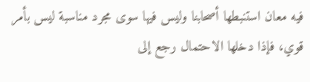فيه معان استنبطها أصحابنا وليس فيها سوى مجرد مناسبة ليس بأمر قوي، فإذا دخلها الاحتمال رجع إلى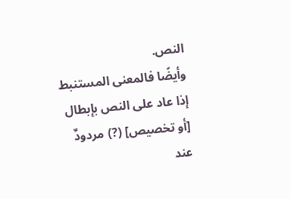النص.
وأيضًا فالمعنى المستنبط إذا عاد على النص بإبطال [أو تخصيص] (?) مردودٌ عند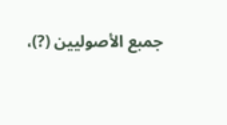جمبع الأصوليين (?)،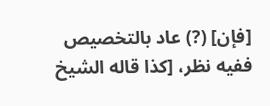[فإن] (?) عاد بالتخصيص ففيه نظر، [كذا قاله الشيخ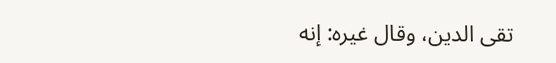تقى الدين، وقال غيره: إنه